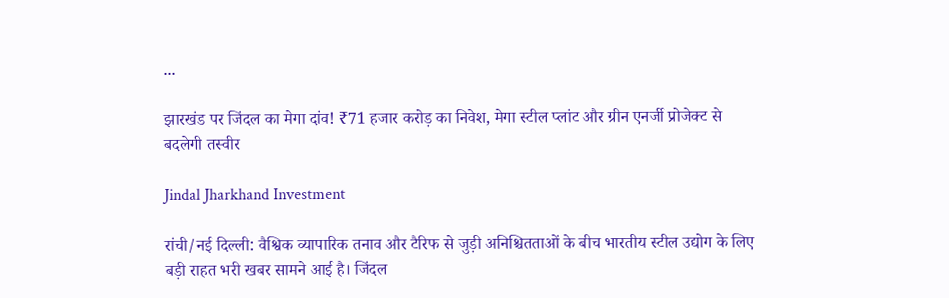...

झारखंड पर जिंदल का मेगा दांव! ₹71 हजार करोड़ का निवेश, मेगा स्टील प्लांट और ग्रीन एनर्जी प्रोजेक्ट से बदलेगी तस्वीर

Jindal Jharkhand Investment

रांची/नई दिल्ली: वैश्विक व्यापारिक तनाव और टैरिफ से जुड़ी अनिश्चितताओं के बीच भारतीय स्टील उद्योग के लिए बड़ी राहत भरी खबर सामने आई है। जिंदल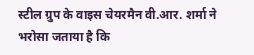स्टील ग्रुप के वाइस चेयरमैन वी.आर. शर्मा ने भरोसा जताया है कि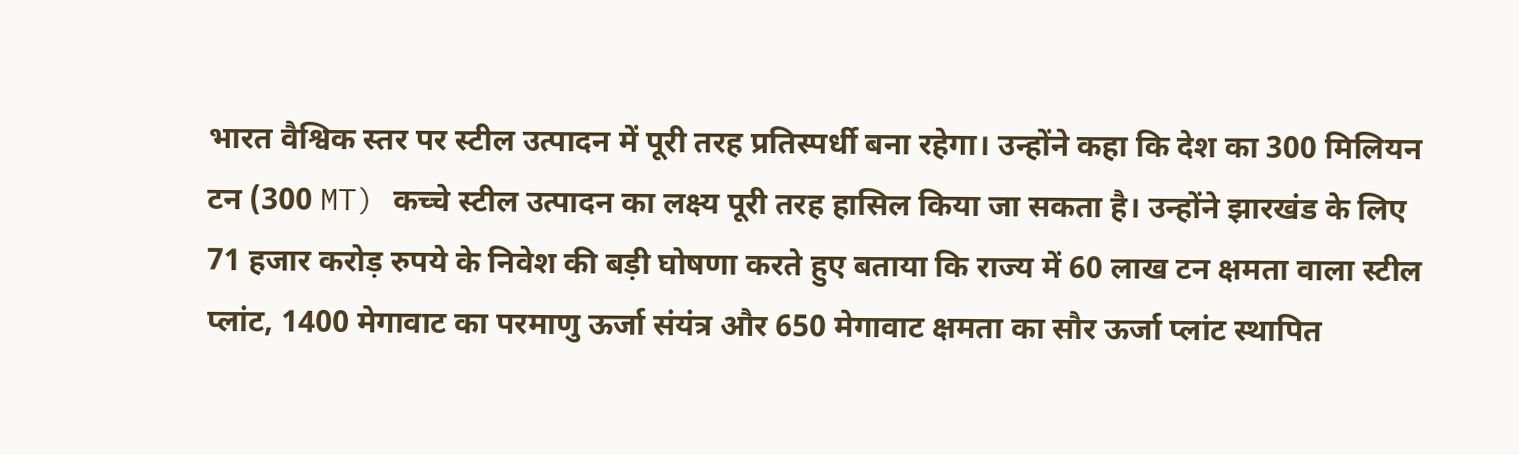भारत वैश्विक स्तर पर स्टील उत्पादन में पूरी तरह प्रतिस्पर्धी बना रहेगा। उन्होंने कहा कि देश का 300 मिलियन टन (300 MT) कच्चे स्टील उत्पादन का लक्ष्य पूरी तरह हासिल किया जा सकता है। उन्होंने झारखंड के लिए 71 हजार करोड़ रुपये के निवेश की बड़ी घोषणा करते हुए बताया कि राज्य में 60 लाख टन क्षमता वाला स्टील प्लांट, 1400 मेगावाट का परमाणु ऊर्जा संयंत्र और 650 मेगावाट क्षमता का सौर ऊर्जा प्लांट स्थापित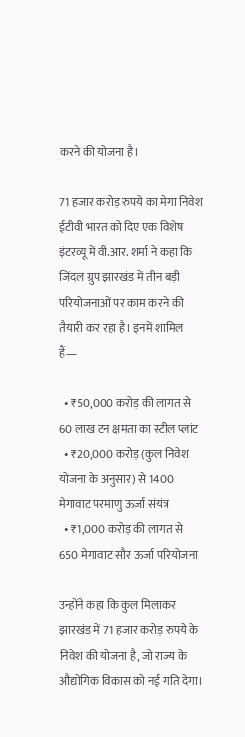करने की योजना है।

71 हजार करोड़ रुपये का मेगा निवेश
ईटीवी भारत को दिए एक विशेष इंटरव्यू में वी.आर. शर्मा ने कहा कि जिंदल ग्रुप झारखंड में तीन बड़ी परियोजनाओं पर काम करने की तैयारी कर रहा है। इनमें शामिल हैं—

  • ₹50,000 करोड़ की लागत से 60 लाख टन क्षमता का स्टील प्लांट
  • ₹20,000 करोड़ (कुल निवेश योजना के अनुसार) से 1400 मेगावाट परमाणु ऊर्जा संयंत्र
  • ₹1,000 करोड़ की लागत से 650 मेगावाट सौर ऊर्जा परियोजना

उन्होंने कहा कि कुल मिलाकर झारखंड में 71 हजार करोड़ रुपये के निवेश की योजना है, जो राज्य के औद्योगिक विकास को नई गति देगा।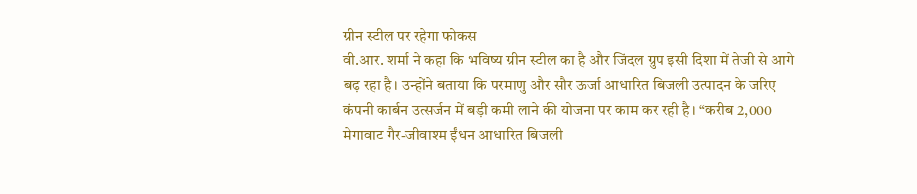ग्रीन स्टील पर रहेगा फोकस
वी.आर. शर्मा ने कहा कि भविष्य ग्रीन स्टील का है और जिंदल ग्रुप इसी दिशा में तेजी से आगे बढ़ रहा है। उन्होंने बताया कि परमाणु और सौर ऊर्जा आधारित बिजली उत्पादन के जरिए कंपनी कार्बन उत्सर्जन में बड़ी कमी लाने की योजना पर काम कर रही है। “करीब 2,000 मेगावाट गैर-जीवाश्म ईंधन आधारित बिजली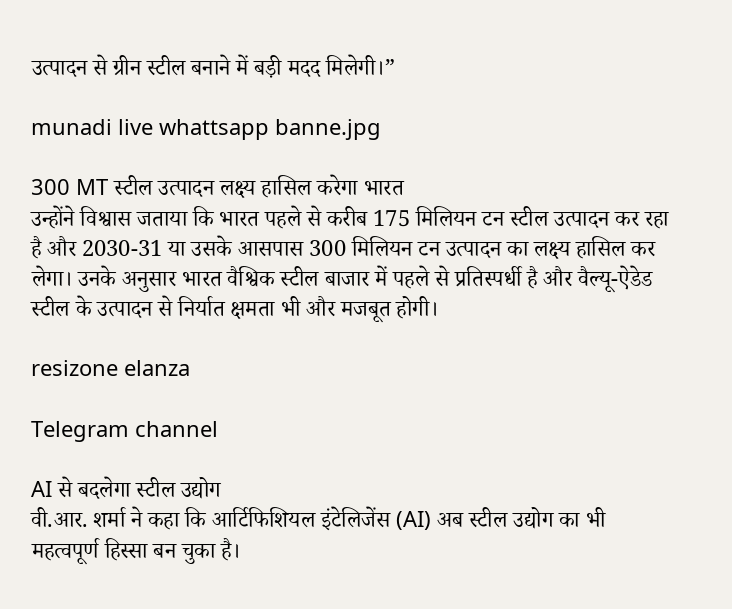उत्पादन से ग्रीन स्टील बनाने में बड़ी मदद मिलेगी।”

munadi live whattsapp banne.jpg

300 MT स्टील उत्पादन लक्ष्य हासिल करेगा भारत
उन्होंने विश्वास जताया कि भारत पहले से करीब 175 मिलियन टन स्टील उत्पादन कर रहा है और 2030-31 या उसके आसपास 300 मिलियन टन उत्पादन का लक्ष्य हासिल कर लेगा। उनके अनुसार भारत वैश्विक स्टील बाजार में पहले से प्रतिस्पर्धी है और वैल्यू-ऐडेड स्टील के उत्पादन से निर्यात क्षमता भी और मजबूत होगी।

resizone elanza

Telegram channel

AI से बदलेगा स्टील उद्योग
वी.आर. शर्मा ने कहा कि आर्टिफिशियल इंटेलिजेंस (AI) अब स्टील उद्योग का भी महत्वपूर्ण हिस्सा बन चुका है।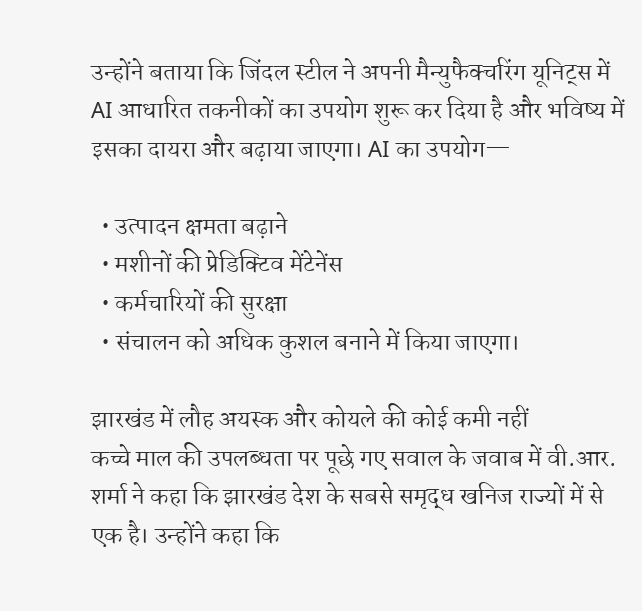उन्होंने बताया कि जिंदल स्टील ने अपनी मैन्युफैक्चरिंग यूनिट्स में AI आधारित तकनीकों का उपयोग शुरू कर दिया है और भविष्य में इसका दायरा और बढ़ाया जाएगा। AI का उपयोग—

  • उत्पादन क्षमता बढ़ाने
  • मशीनों की प्रेडिक्टिव मेंटेनेंस
  • कर्मचारियों की सुरक्षा
  • संचालन को अधिक कुशल बनाने में किया जाएगा।

झारखंड में लौह अयस्क और कोयले की कोई कमी नहीं
कच्चे माल की उपलब्धता पर पूछे गए सवाल के जवाब में वी.आर. शर्मा ने कहा कि झारखंड देश के सबसे समृद्ध खनिज राज्यों में से एक है। उन्होंने कहा कि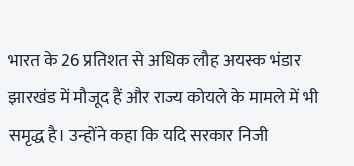भारत के 26 प्रतिशत से अधिक लौह अयस्क भंडार झारखंड में मौजूद हैं और राज्य कोयले के मामले में भी समृद्ध है। उन्होंने कहा कि यदि सरकार निजी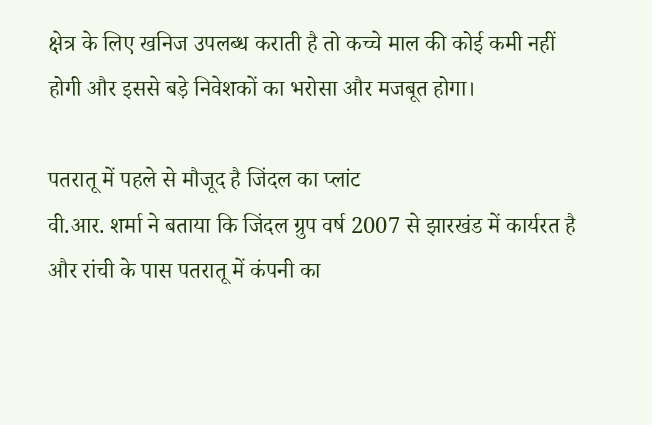क्षेत्र के लिए खनिज उपलब्ध कराती है तो कच्चे माल की कोई कमी नहीं होगी और इससे बड़े निवेशकों का भरोसा और मजबूत होगा।

पतरातू में पहले से मौजूद है जिंदल का प्लांट
वी.आर. शर्मा ने बताया कि जिंदल ग्रुप वर्ष 2007 से झारखंड में कार्यरत है और रांची के पास पतरातू में कंपनी का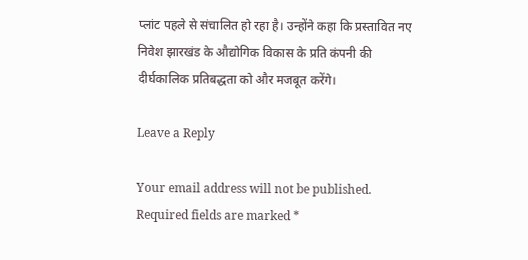प्लांट पहले से संचालित हो रहा है। उन्होंने कहा कि प्रस्तावित नए निवेश झारखंड के औद्योगिक विकास के प्रति कंपनी की दीर्घकालिक प्रतिबद्धता को और मजबूत करेंगे।

Leave a Reply

Your email address will not be published. Required fields are marked *